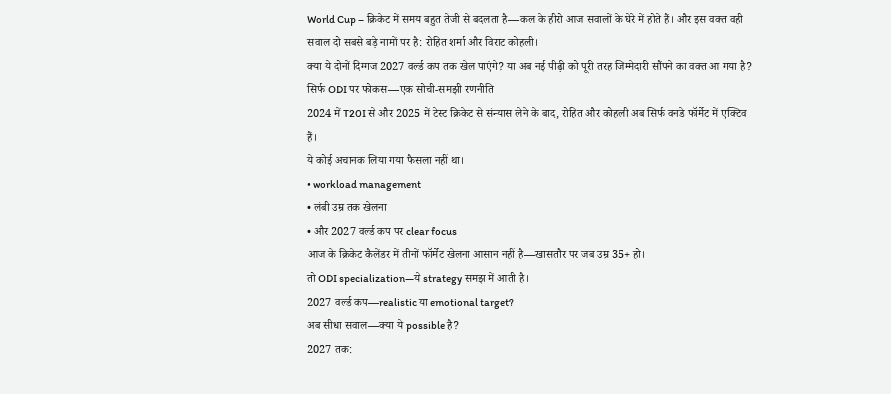World Cup – क्रिकेट में समय बहुत तेजी से बदलता है—कल के हीरो आज सवालों के घेरे में होते हैं। और इस वक्त वही सवाल दो सबसे बड़े नामों पर है: रोहित शर्मा और विराट कोहली।
क्या ये दोनों दिग्गज 2027 वर्ल्ड कप तक खेल पाएंगे? या अब नई पीढ़ी को पूरी तरह जिम्मेदारी सौंपने का वक्त आ गया है?
सिर्फ ODI पर फोकस—एक सोची-समझी रणनीति
2024 में T20I से और 2025 में टेस्ट क्रिकेट से संन्यास लेने के बाद, रोहित और कोहली अब सिर्फ वनडे फॉर्मेट में एक्टिव हैं।
ये कोई अचानक लिया गया फैसला नहीं था।
• workload management
• लंबी उम्र तक खेलना
• और 2027 वर्ल्ड कप पर clear focus
आज के क्रिकेट कैलेंडर में तीनों फॉर्मेट खेलना आसान नहीं है—खासतौर पर जब उम्र 35+ हो।
तो ODI specialization—ये strategy समझ में आती है।
2027 वर्ल्ड कप—realistic या emotional target?
अब सीधा सवाल—क्या ये possible है?
2027 तक: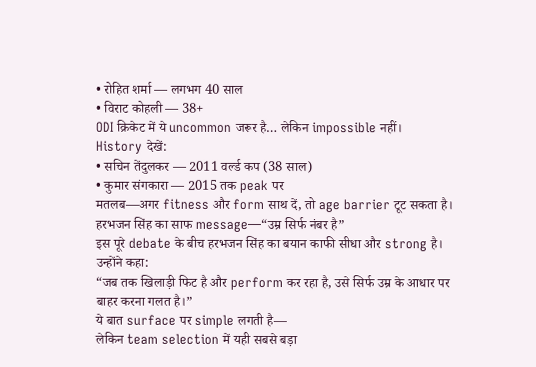• रोहित शर्मा — लगभग 40 साल
• विराट कोहली — 38+
ODI क्रिकेट में ये uncommon जरूर है… लेकिन impossible नहीं।
History देखें:
• सचिन तेंदुलकर — 2011 वर्ल्ड कप (38 साल)
• कुमार संगकारा — 2015 तक peak पर
मतलब—अगर fitness और form साथ दें, तो age barrier टूट सकता है।
हरभजन सिंह का साफ message—“उम्र सिर्फ नंबर है”
इस पूरे debate के बीच हरभजन सिंह का बयान काफी सीधा और strong है।
उन्होंने कहा:
“जब तक खिलाड़ी फिट है और perform कर रहा है, उसे सिर्फ उम्र के आधार पर बाहर करना गलत है।”
ये बात surface पर simple लगती है—
लेकिन team selection में यही सबसे बड़ा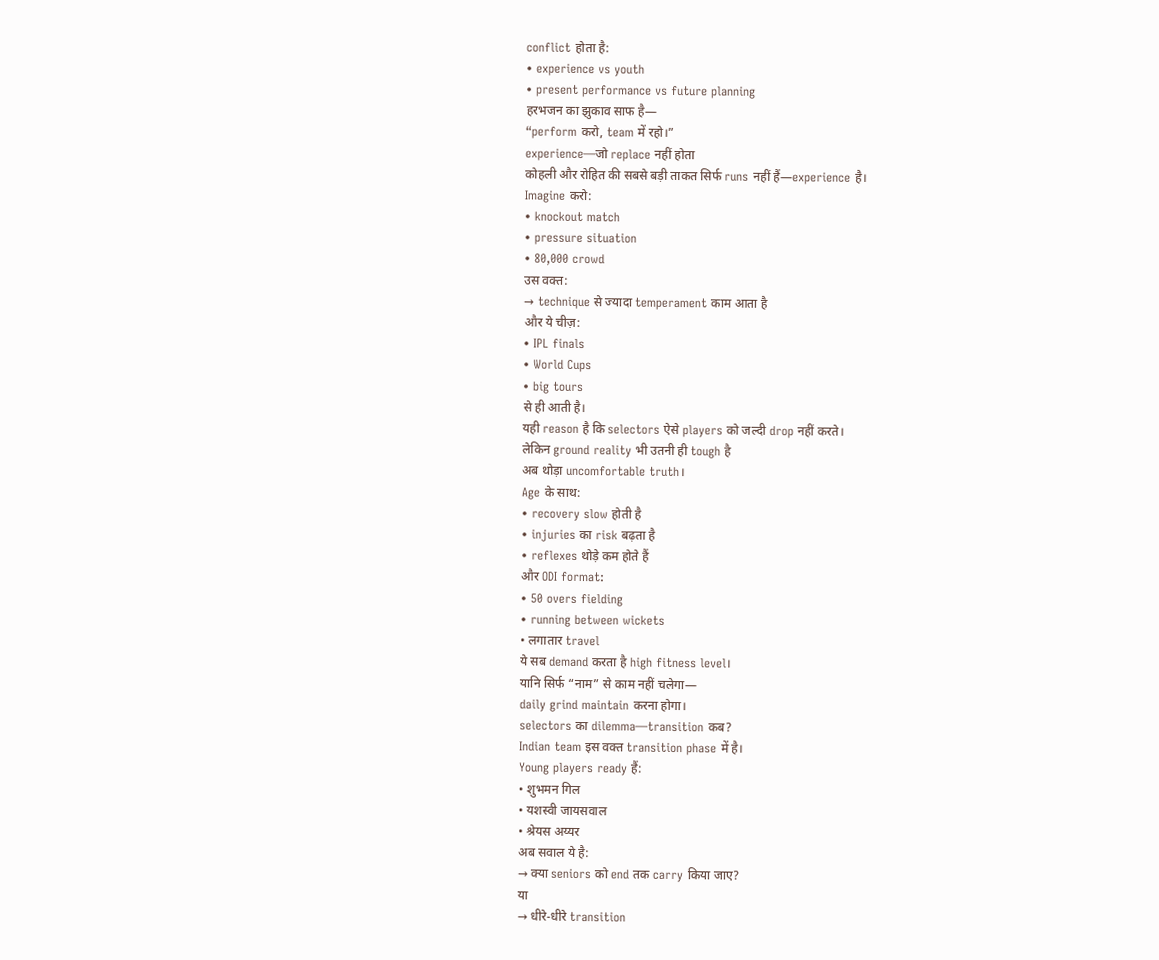conflict होता है:
• experience vs youth
• present performance vs future planning
हरभजन का झुकाव साफ है—
“perform करो, team में रहो।”
experience—जो replace नहीं होता
कोहली और रोहित की सबसे बड़ी ताकत सिर्फ runs नहीं हैं—experience है।
Imagine करो:
• knockout match
• pressure situation
• 80,000 crowd
उस वक्त:
→ technique से ज्यादा temperament काम आता है
और ये चीज़:
• IPL finals
• World Cups
• big tours
से ही आती है।
यही reason है कि selectors ऐसे players को जल्दी drop नहीं करते।
लेकिन ground reality भी उतनी ही tough है
अब थोड़ा uncomfortable truth।
Age के साथ:
• recovery slow होती है
• injuries का risk बढ़ता है
• reflexes थोड़े कम होते हैं
और ODI format:
• 50 overs fielding
• running between wickets
• लगातार travel
ये सब demand करता है high fitness level।
यानि सिर्फ “नाम” से काम नहीं चलेगा—
daily grind maintain करना होगा।
selectors का dilemma—transition कब?
Indian team इस वक्त transition phase में है।
Young players ready हैं:
• शुभमन गिल
• यशस्वी जायसवाल
• श्रेयस अय्यर
अब सवाल ये है:
→ क्या seniors को end तक carry किया जाए?
या
→ धीरे-धीरे transition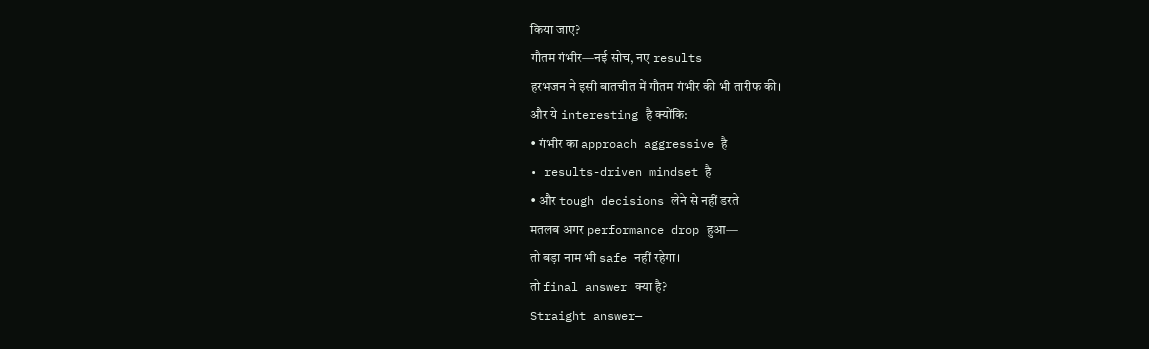किया जाए?
गौतम गंभीर—नई सोच, नए results
हरभजन ने इसी बातचीत में गौतम गंभीर की भी तारीफ की।
और ये interesting है क्योंकि:
• गंभीर का approach aggressive है
• results-driven mindset है
• और tough decisions लेने से नहीं डरते
मतलब अगर performance drop हुआ—
तो बड़ा नाम भी safe नहीं रहेगा।
तो final answer क्या है?
Straight answer—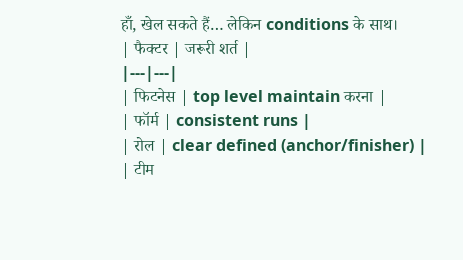हाँ, खेल सकते हैं… लेकिन conditions के साथ।
| फैक्टर | जरूरी शर्त |
|---|---|
| फिटनेस | top level maintain करना |
| फॉर्म | consistent runs |
| रोल | clear defined (anchor/finisher) |
| टीम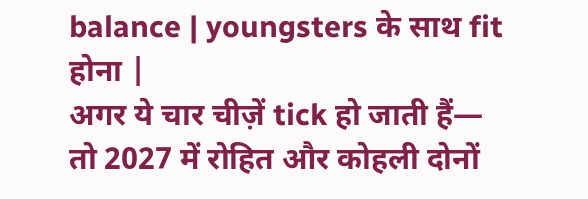balance | youngsters के साथ fit होना |
अगर ये चार चीज़ें tick हो जाती हैं—
तो 2027 में रोहित और कोहली दोनों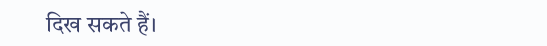दिख सकते हैं।